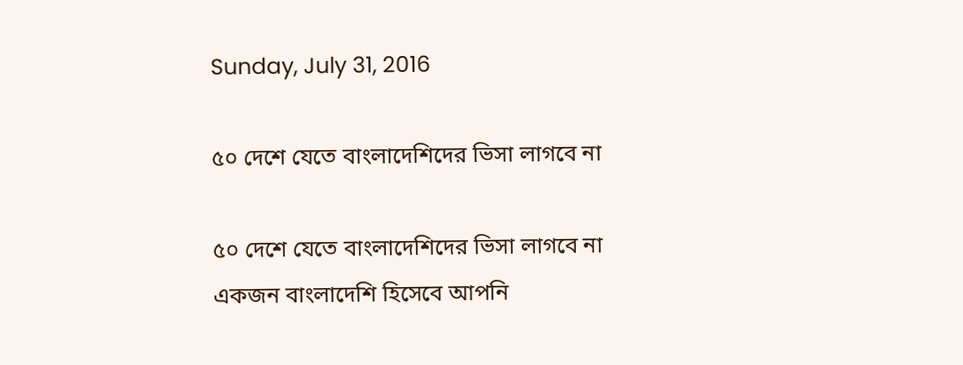Sunday, July 31, 2016

৫০ দেশে যেতে বাংলাদেশিদের ভিসা লাগবে না

৫০ দেশে যেতে বাংলাদেশিদের ভিসা লাগবে না
একজন বাংলাদেশি হিসেবে আপনি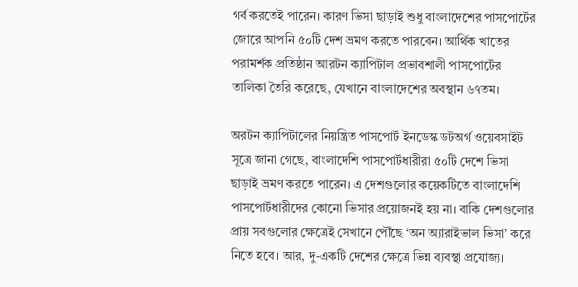গর্ব করতেই পারেন। কারণ ভিসা ছাড়াই শুধু বাংলাদেশের পাসপোর্টের জোরে আপনি ৫০টি দেশ ভ্রমণ করতে পারবেন। আর্থিক খাতের পরামর্শক প্রতিষ্ঠান আরটন ক্যাপিটাল প্রভাবশালী পাসপোর্টের তালিকা তৈরি করেছে, যেখানে বাংলাদেশের অবস্থান ৬৭তম।

অরটন ক্যাপিটালের নিয়ন্ত্রিত পাসপোর্ট ইনডেস্ক ডটঅর্গ ওয়েবসাইট সূত্রে জানা গেছে, বাংলাদেশি পাসপোর্টধারীরা ৫০টি দেশে ভিসা ছাড়াই ভ্রমণ করতে পারেন। এ দেশগুলোর কয়েকটিতে বাংলাদেশি পাসপোর্টধারীদের কোনো ভিসার প্রয়োজনই হয় না। বাকি দেশগুলোর প্রায় সবগুলোর ক্ষেত্রেই সেখানে পৌঁছে ‘অন অ্যারাইভাল ভিসা’ করে নিতে হবে। আর, দু-একটি দেশের ক্ষেত্রে ভিন্ন ব্যবস্থা প্রযোজ্য।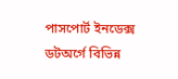পাসপোর্ট ইনডেক্স ডটঅর্গে বিভিন্ন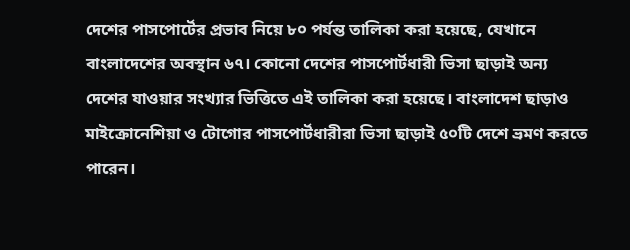দেশের পাসপোর্টের প্রভাব নিয়ে ৮০ পর্যন্ত তালিকা করা হয়েছে, যেখানে বাংলাদেশের অবস্থান ৬৭। কোনো দেশের পাসপোর্টধারী ভিসা ছাড়াই অন্য দেশের যাওয়ার সংখ্যার ভিত্তিতে এই তালিকা করা হয়েছে। বাংলাদেশ ছাড়াও মাইক্রোনেশিয়া ও টোগোর পাসপোর্টধারীরা ভিসা ছাড়াই ৫০টি দেশে ভ্রমণ করতে পারেন।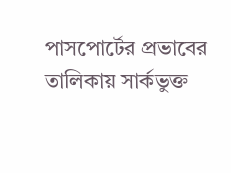পাসপোর্টের প্রভাবের তালিকায় সার্কভুক্ত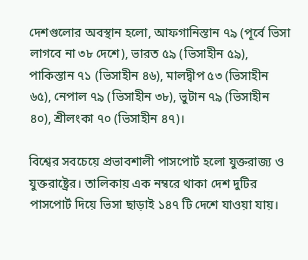দেশগুলোর অবস্থান হলো, আফগানিস্তান ৭৯ (পূর্বে ভিসা লাগবে না ৩৮ দেশে), ভারত ৫৯ (ভিসাহীন ৫৯), পাকিস্তান ৭১ (ভিসাহীন ৪৬), মালদ্বীপ ৫৩ (ভিসাহীন ৬৫), নেপাল ৭৯ (ভিসাহীন ৩৮), ভুটান ৭৯ (ভিসাহীন ৪০), শ্রীলংকা ৭০ (ভিসাহীন ৪৭)।

বিশ্বের সবচেয়ে প্রভাবশালী পাসপোর্ট হলো যুক্তরাজ্য ও যুক্তরাষ্ট্রের। তালিকায় এক নম্বরে থাকা দেশ দুটির পাসপোর্ট দিয়ে ভিসা ছাড়াই ১৪৭ টি দেশে যাওয়া যায়।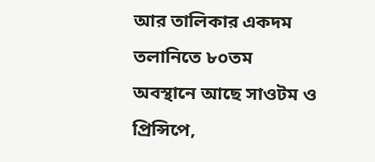আর তালিকার একদম তলানিতে ৮০তম অবস্থানে আছে সাওটম ও প্রিন্সিপে,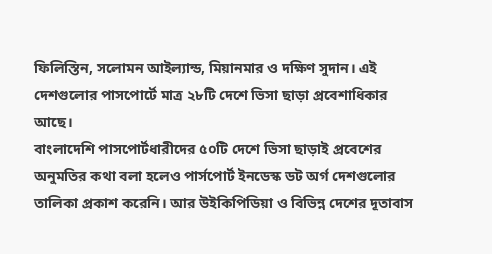ফিলিস্তিন, সলোমন আইল্যান্ড, মিয়ানমার ও দক্ষিণ সুদান। এই দেশগুলোর পাসপোর্টে মাত্র ২৮টি দেশে ভিসা ছাড়া প্রবেশাধিকার আছে।
বাংলাদেশি পাসপোর্টধারীদের ৫০টি দেশে ভিসা ছাড়াই প্রবেশের অনুমতির কথা বলা হলেও পার্সপোর্ট ইনডেস্ক ডট অর্গ দেশগুলোর তালিকা প্রকাশ করেনি। আর উইকিপিডিয়া ও বিভিন্ন দেশের দূতাবাস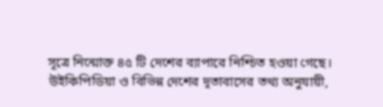সূত্রে নিন্মোক্ত ৪৫ টি দেশের ব্যাপারে নিশ্চিত হওয়া গেছে।
উইকিপিডিয়া ও বিভিন্ন দেশের দূতাবাসের তথ্য অনুযায়ী,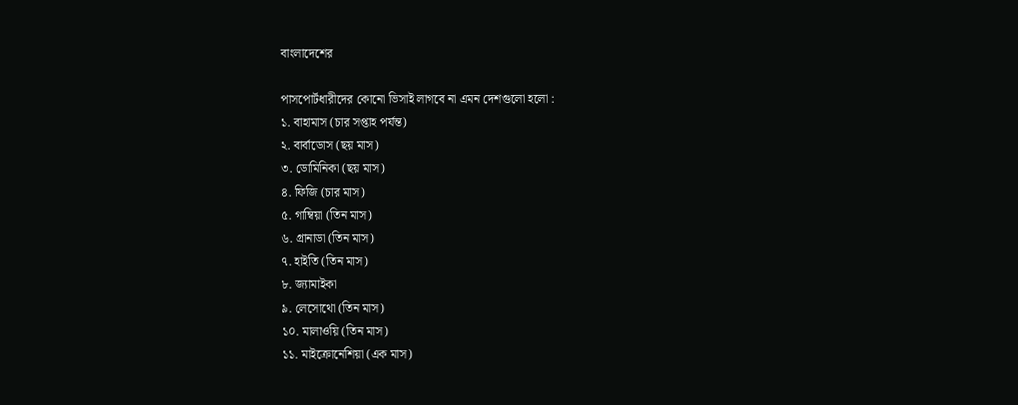বাংলাদেশের

পাসপোর্টধারীদের কোনো ভিসাই লাগবে না এমন দেশগুলো হলো :
১. বাহামাস (চার সপ্তাহ পর্যন্ত)
২. বার্বাডোস (ছয় মাস)
৩. ডোমিনিকা (ছয় মাস)
৪. ফিজি (চার মাস)
৫. গাম্বিয়া (তিন মাস)
৬. গ্রানাডা (তিন মাস)
৭. হাইতি (তিন মাস)
৮. জ্যামাইকা
৯. লেসোথো (তিন মাস)
১০. মালাওয়ি (তিন মাস)
১১. মাইক্রোনেশিয়া (এক মাস)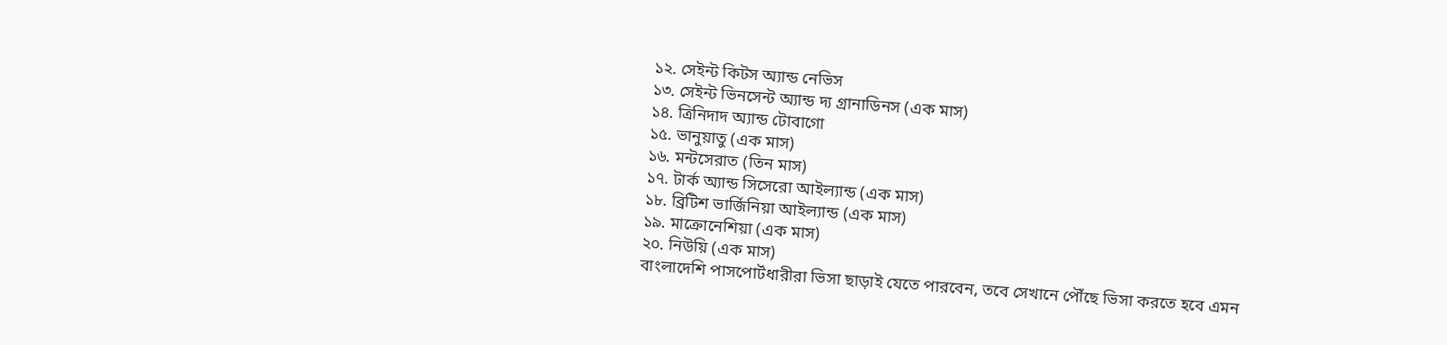১২. সেইন্ট কিটস অ্যান্ড নেভিস
১৩. সেইন্ট ভিনসেন্ট অ্যান্ড দ্য গ্রানাডিনস (এক মাস)
১৪. ত্রিনিদাদ অ্যান্ড টোবাগো
১৫. ভানুয়াতু (এক মাস)
১৬. মন্টসেরাত (তিন মাস)
১৭. টার্ক অ্যান্ড সিসেরো আইল্যান্ড (এক মাস)
১৮. ব্রিটিশ ভার্জিনিয়া আইল্যান্ড (এক মাস)
১৯. মাক্রোনেশিয়া (এক মাস)
২০. নিউয়ি (এক মাস)
বাংলাদেশি পাসপোর্টধারীরা ভিসা ছাড়াই যেতে পারবেন, তবে সেখানে পৌঁছে ভিসা করতে হবে এমন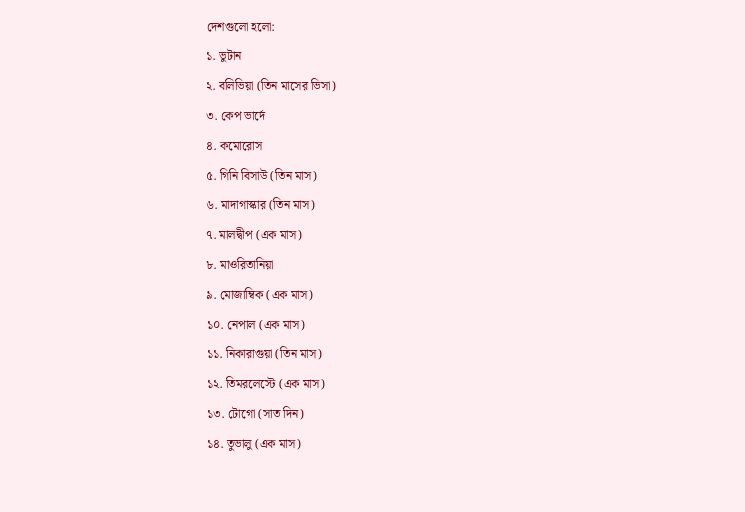দেশগুলো হলো:
১. ভুটান
২. বলিভিয়া (তিন মাসের ভিসা)
৩. কেপ ভার্দে
৪. কমোরোস
৫. গিনি বিসাউ (তিন মাস)
৬. মাদাগাস্কার (তিন মাস)
৭. মালদ্বীপ (এক মাস)
৮. মাওরিতানিয়া
৯. মোজাম্বিক (এক মাস)
১০. নেপাল (এক মাস)
১১. নিকারাগুয়া (তিন মাস)
১২. তিমরলেস্টে (এক মাস)
১৩. টোগো (সাত দিন)
১৪. তুভালু (এক মাস)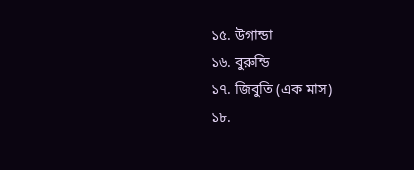১৫. উগান্ডা
১৬. বুরুন্ডি
১৭. জিবুতি (এক মাস)
১৮.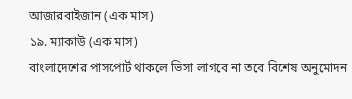আজারবাইজান (এক মাস)
১৯. ম্যাকাউ (এক মাস)
বাংলাদেশের পাসপোর্ট থাকলে ভিসা লাগবে না তবে বিশেষ অনুমোদন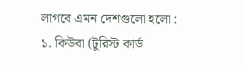লাগবে এমন দেশগুলো হলো :
১. কিউবা (টুরিস্ট কার্ড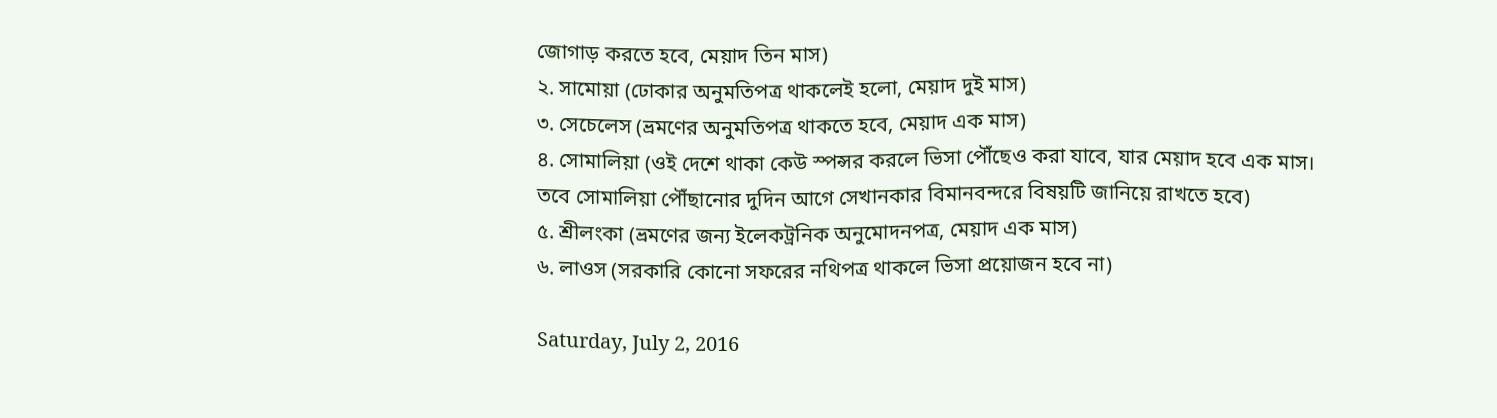জোগাড় করতে হবে, মেয়াদ তিন মাস)
২. সামোয়া (ঢোকার অনুমতিপত্র থাকলেই হলো, মেয়াদ দুই মাস)
৩. সেচেলেস (ভ্রমণের অনুমতিপত্র থাকতে হবে, মেয়াদ এক মাস)
৪. সোমালিয়া (ওই দেশে থাকা কেউ স্পন্সর করলে ভিসা পৌঁছেও করা যাবে, যার মেয়াদ হবে এক মাস। তবে সোমালিয়া পৌঁছানোর দুদিন আগে সেখানকার বিমানবন্দরে বিষয়টি জানিয়ে রাখতে হবে)
৫. শ্রীলংকা (ভ্রমণের জন্য ইলেকট্রনিক অনুমোদনপত্র, মেয়াদ এক মাস)
৬. লাওস (সরকারি কোনো সফরের নথিপত্র থাকলে ভিসা প্রয়োজন হবে না)

Saturday, July 2, 2016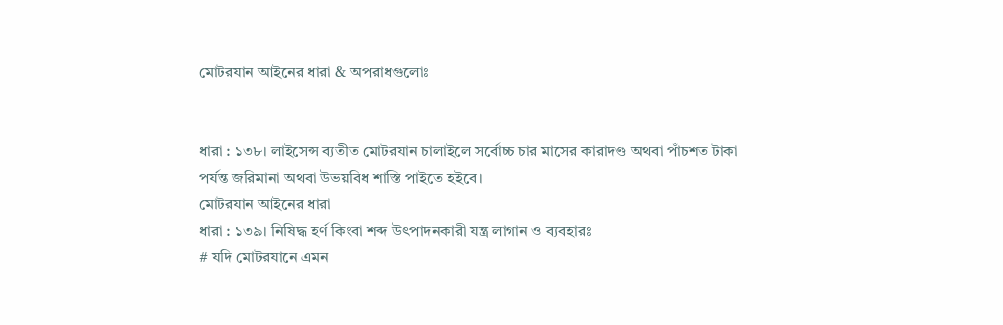মোটরযান আইনের ধারা & অপরাধগুলোঃ


ধারা : ১৩৮। লাইসেন্স ব্যতীত মোটরযান চালাইলে সর্বোচ্চ চার মাসের কারাদণ্ড অথবা পাঁচশত টাকা পর্যন্ত জরিমানা অথবা উভয়বিধ শাস্তি পাইতে হইবে।
মোটরযান আইনের ধারা
ধারা : ১৩৯। নিষিদ্ধ হর্ণ কিংবা শব্দ উৎপাদনকারী যন্ত্র লাগান ও ব্যবহারঃ
# যদি মোটরযানে এমন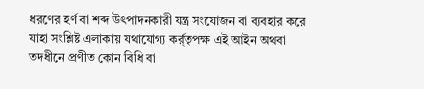ধরণের হর্ণ বা শব্দ উৎপাদনকারী যন্ত্র সংযোজন বা ব্যবহার করে যাহা সংশ্লিষ্ট এলাকায় যথাযোগ্য কর্র্তৃপক্ষ এই আইন অথবা তদধীনে প্রণীত কোন বিধি বা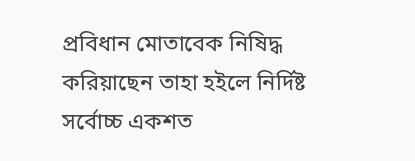প্রবিধান মোতাবেক নিষিদ্ধ করিয়াছেন তাহা হইলে নির্দিষ্ট সর্বোচ্চ একশত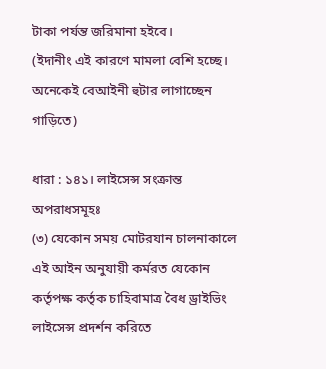টাকা পর্যন্ত জরিমানা হইবে।
(ইদানীং এই কারণে মামলা বেশি হচ্ছে। অনেকেই বেআইনী হুটার লাগাচ্ছেন গাড়িতে)

ধারা : ১৪১। লাইসেন্স সংক্রান্ত অপরাধসমূহঃ
(৩) যেকোন সময় মোটরযান চালনাকালে এই আইন অনুযায়ী কর্মরত যেকোন কর্তৃপক্ষ কর্তৃক চাহিবামাত্র বৈধ ড্রাইভিং লাইসেন্স প্রদর্শন করিতে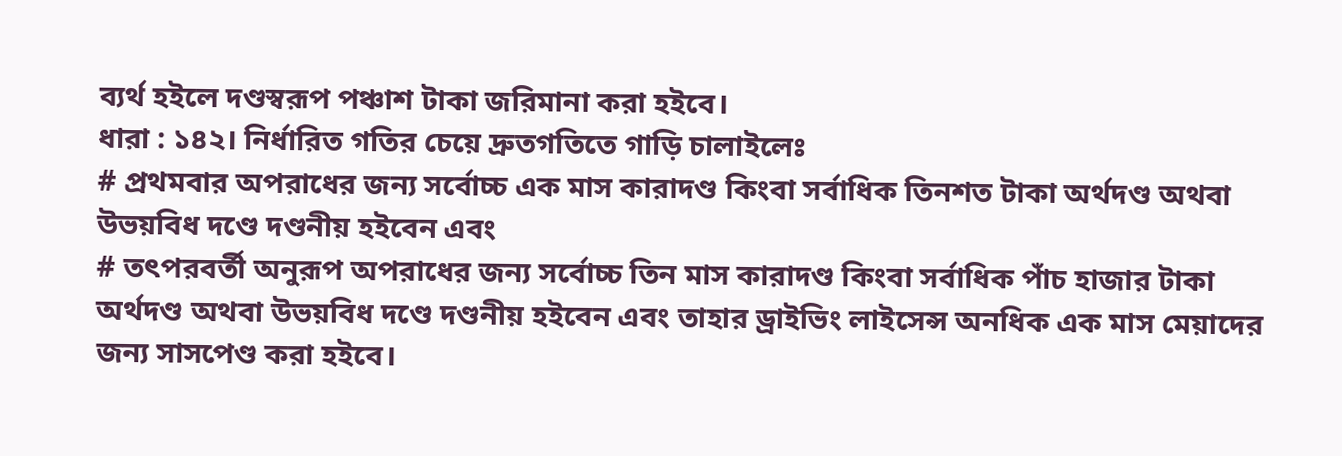ব্যর্থ হইলে দণ্ডস্বরূপ পঞ্চাশ টাকা জরিমানা করা হইবে।
ধারা : ১৪২। নির্ধারিত গতির চেয়ে দ্রুতগতিতে গাড়ি চালাইলেঃ
# প্রথমবার অপরাধের জন্য সর্বোচ্চ এক মাস কারাদণ্ড কিংবা সর্বাধিক তিনশত টাকা অর্থদণ্ড অথবা উভয়বিধ দণ্ডে দণ্ডনীয় হইবেন এবং
# তৎপরবর্তী অনুরূপ অপরাধের জন্য সর্বোচ্চ তিন মাস কারাদণ্ড কিংবা সর্বাধিক পাঁচ হাজার টাকা অর্থদণ্ড অথবা উভয়বিধ দণ্ডে দণ্ডনীয় হইবেন এবং তাহার ড্রাইভিং লাইসেন্স অনধিক এক মাস মেয়াদের জন্য সাসপেণ্ড করা হইবে।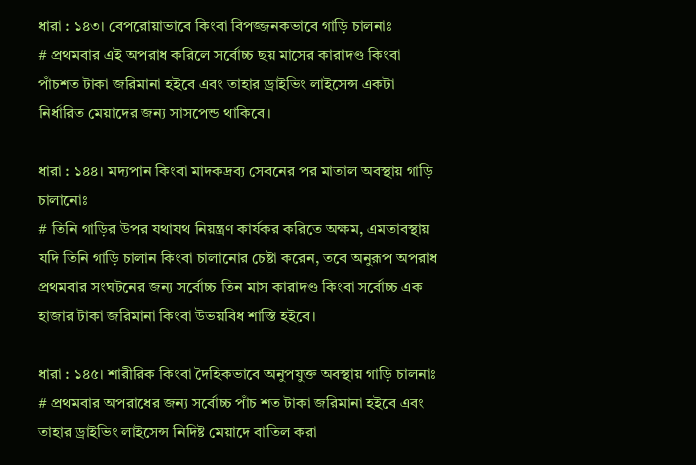ধারা : ১৪৩। বেপরোয়াভাবে কিংবা বিপজ্জনকভাবে গাড়ি চালনাঃ
# প্রথমবার এই অপরাধ করিলে সর্বোচ্চ ছয় মাসের কারাদণ্ড কিংবা পাঁচশত টাকা জরিমানা হইবে এবং তাহার ড্রাইভিং লাইসেন্স একটা নির্ধারিত মেয়াদের জন্য সাসপেন্ড থাকিবে।

ধারা : ১৪৪। মদ্যপান কিংবা মাদকদ্রব্য সেবনের পর মাতাল অবস্থায় গাড়ি চালানোঃ
# তিনি গাড়ির উপর যথাযথ নিয়ন্ত্রণ কার্যকর করিতে অক্ষম, এমতাবস্থায় যদি তিনি গাড়ি চালান কিংবা চালানোর চেষ্টা করেন, তবে অনুরূপ অপরাধ প্রথমবার সংঘটনের জন্য সর্বোচ্চ তিন মাস কারাদণ্ড কিংবা সর্বোচ্চ এক হাজার টাকা জরিমানা কিংবা উভয়বিধ শাস্তি হইবে।

ধারা : ১৪৫। শারীরিক কিংবা দৈহিকভাবে অনুপযুক্ত অবস্থায় গাড়ি চালনাঃ
# প্রথমবার অপরাধের জন্য সর্বোচ্চ পাঁচ শত টাকা জরিমানা হইবে এবং তাহার ড্রাইভিং লাইসেন্স নিদিষ্ট মেয়াদে বাতিল করা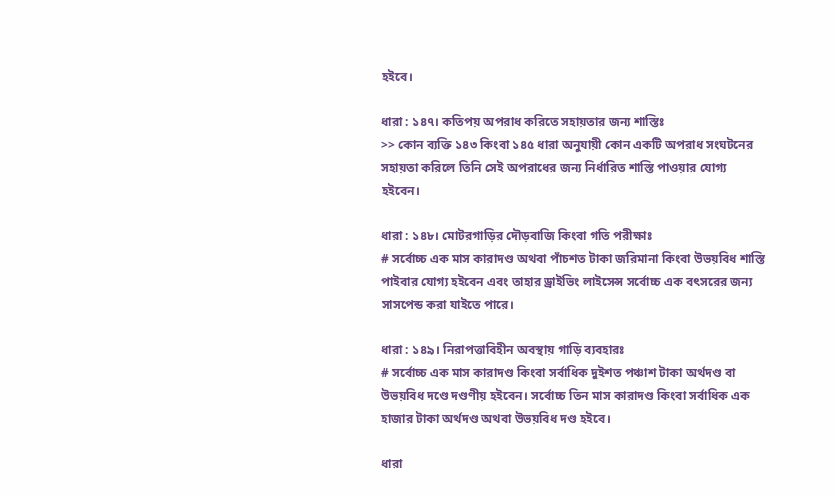হইবে।

ধারা : ১৪৭। কতিপয় অপরাধ করিতে সহায়তার জন্য শাস্তিঃ
>> কোন ব্যক্তি ১৪৩ কিংবা ১৪৫ ধারা অনুযায়ী কোন একটি অপরাধ সংঘটনের সহায়তা করিলে তিনি সেই অপরাধের জন্য নির্ধারিত শাস্তি পাওয়ার যোগ্য হইবেন।

ধারা : ১৪৮। মোটরগাড়ির দৌড়বাজি কিংবা গতি পরীক্ষাঃ
# সর্বোচ্চ এক মাস কারাদণ্ড অথবা পাঁচশত টাকা জরিমানা কিংবা উভয়বিধ শাস্তি পাইবার যোগ্য হইবেন এবং তাহার ড্রাইভিং লাইসেন্স সর্বোচ্চ এক বৎসরের জন্য সাসপেন্ড করা যাইতে পারে।

ধারা : ১৪৯। নিরাপত্তাবিহীন অবস্থায় গাড়ি ব্যবহারঃ
# সর্বোচ্চ এক মাস কারাদণ্ড কিংবা সর্বাধিক দুইশত পঞ্চাশ টাকা অর্থদণ্ড বা উভয়বিধ দণ্ডে দণ্ডণীয় হইবেন। সর্বোচ্চ তিন মাস কারাদণ্ড কিংবা সর্বাধিক এক হাজার টাকা অর্থদণ্ড অথবা উভয়বিধ দণ্ড হইবে।

ধারা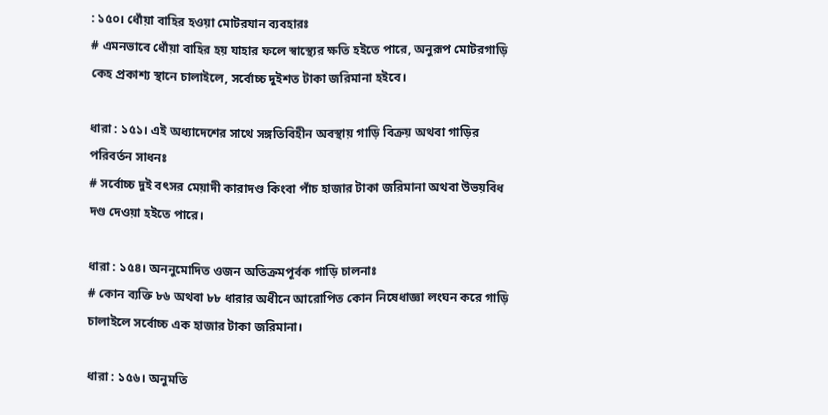: ১৫০। ধোঁয়া বাহির হওয়া মোটরযান ব্যবহারঃ
# এমনভাবে ধোঁয়া বাহির হয় যাহার ফলে স্বাস্থ্যের ক্ষতি হইতে পারে, অনুরূপ মোটরগাড়ি কেহ প্রকাশ্য স্থানে চালাইলে, সর্বোচ্চ দুইশত টাকা জরিমানা হইবে।

ধারা : ১৫১। এই অধ্যাদেশের সাথে সঙ্গতিবিহীন অবস্থায় গাড়ি বিক্রয় অথবা গাড়ির পরিবর্তন সাধনঃ
# সর্বোচ্চ দুই বৎসর মেয়াদী কারাদণ্ড কিংবা পাঁচ হাজার টাকা জরিমানা অথবা উভয়বিধ দণ্ড দেওয়া হইতে পারে।

ধারা : ১৫৪। অননুমোদিত ওজন অতিক্রমপূর্বক গাড়ি চালনাঃ
# কোন ব্যক্তি ৮৬ অথবা ৮৮ ধারার অধীনে আরোপিত কোন নিষেধাজ্ঞা লংঘন করে গাড়ি চালাইলে সর্বোচ্চ এক হাজার টাকা জরিমানা।

ধারা : ১৫৬। অনুমতি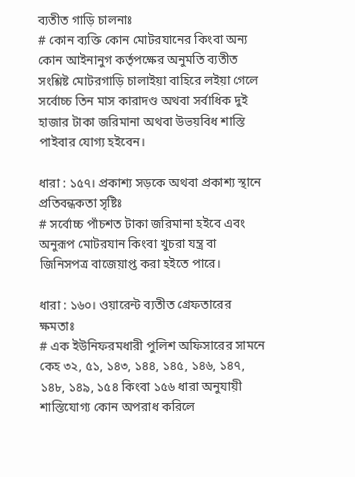ব্যতীত গাড়ি চালনাঃ
# কোন ব্যক্তি কোন মোটরযানের কিংবা অন্য কোন আইনানুগ কর্তৃপক্ষের অনুমতি ব্যতীত সংশ্লিষ্ট মোটরগাড়ি চালাইয়া বাহিরে লইয়া গেলে সর্বোচ্চ তিন মাস কারাদণ্ড অথবা সর্বাধিক দুই হাজার টাকা জরিমানা অথবা উভয়বিধ শাস্তি পাইবার যোগ্য হইবেন।

ধারা : ১৫৭। প্রকাশ্য সড়কে অথবা প্রকাশ্য স্থানে প্রতিবন্ধকতা সৃষ্টিঃ
# সর্বোচ্চ পাঁচশত টাকা জরিমানা হইবে এবং অনুরূপ মোটরযান কিংবা খুচরা যন্ত্র বা জিনিসপত্র বাজেয়াপ্ত করা হইতে পারে।

ধারা : ১৬০। ওয়ারেন্ট ব্যতীত গ্রেফতারের ক্ষমতাঃ
# এক ইউনিফরমধারী পুলিশ অফিসারের সামনে কেহ ৩২, ৫১, ১৪৩, ১৪৪, ১৪৫, ১৪৬, ১৪৭, ১৪৮, ১৪৯, ১৫৪ কিংবা ১৫৬ ধারা অনুযায়ী শাস্তিযোগ্য কোন অপরাধ করিলে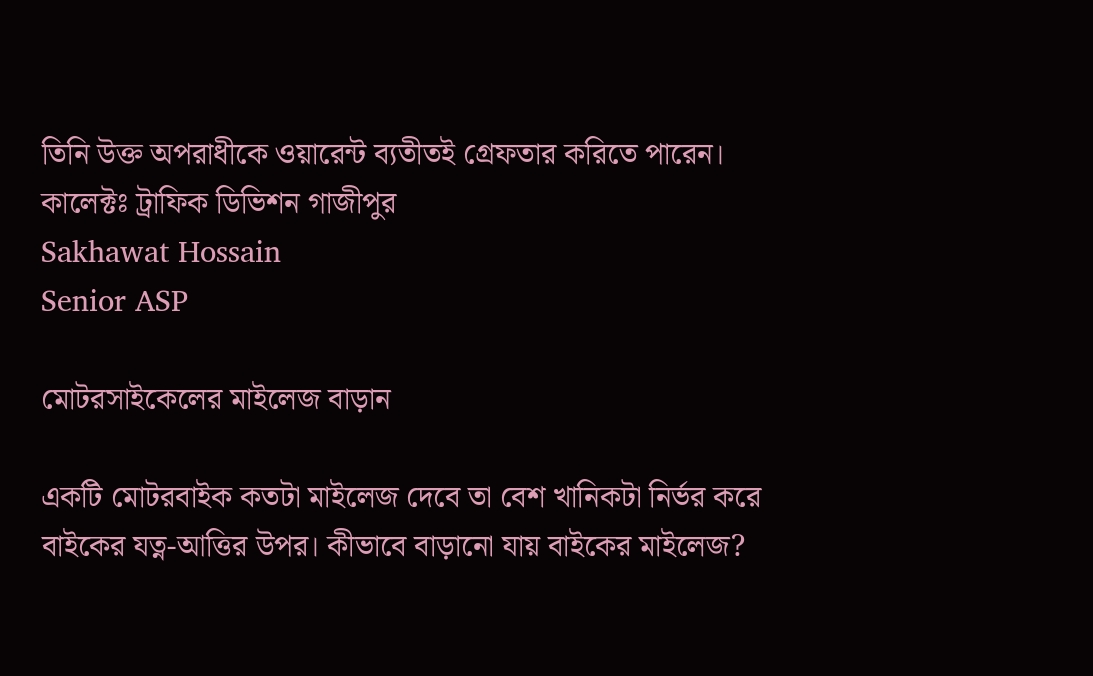তিনি উক্ত অপরাধীকে ওয়ারেন্ট ব্যতীতই গ্রেফতার করিতে পারেন।
কালেক্টঃ ট্রাফিক ডিভিশন গাজীপুর
Sakhawat Hossain
Senior ASP

মোটরসাইকেলের মাইলেজ বাড়ান

একটি মোটরবাইক কতটা মাইলেজ দেবে তা বেশ খানিকটা নির্ভর করে বাইকের যত্ন-আত্তির উপর। কীভাবে বাড়ানো যায় বাইকের মাইলেজ?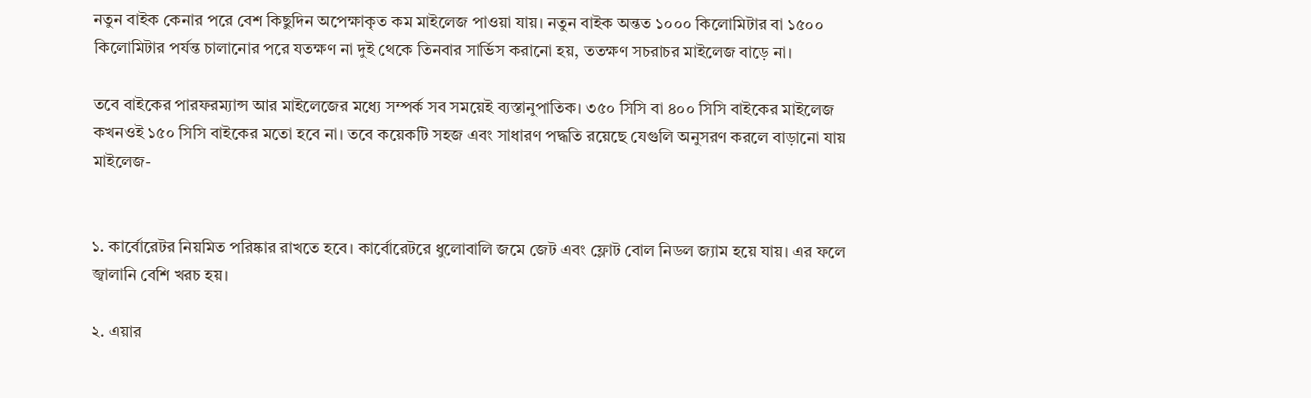নতুন বাইক কেনার পরে বেশ কিছুদিন অপেক্ষাকৃত কম মাইলেজ পাওয়া যায়। নতুন বাইক অন্তত ১০০০ কিলোমিটার বা ১৫০০ কিলোমিটার পর্যন্ত চালানোর পরে যতক্ষণ না দুই থেকে তিনবার সার্ভিস করানো হয়, ততক্ষণ সচরাচর মাইলেজ বাড়ে না।

তবে বাইকের পারফরম্যান্স আর মাইলেজের মধ্যে সম্পর্ক সব সময়েই ব্যস্তানুপাতিক। ৩৫০ সিসি বা ৪০০ সিসি বাইকের মাইলেজ কখনওই ১৫০ সিসি বাইকের মতো হবে না। তবে কয়েকটি সহজ এবং সাধারণ পদ্ধতি রয়েছে যেগুলি অনুসরণ করলে বাড়ানো যায় মাইলেজ-


১. কার্বোরেটর নিয়মিত পরিষ্কার রাখতে হবে। কার্বোরেটরে ধুলোবালি জমে জেট এবং ফ্লোট বোল নিডল জ্যাম হয়ে যায়। এর ফলে জ্বালানি বেশি খরচ হয়।

২. এয়ার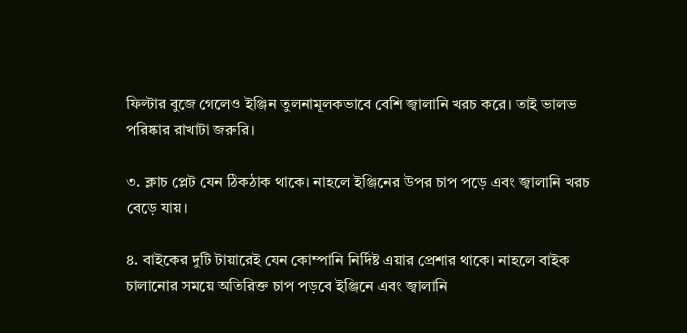ফিল্টার বুজে গেলেও ইঞ্জিন তুলনামূলকভাবে বেশি জ্বালানি খরচ করে। তাই ভালভ পরিষ্কার রাখাটা জরুরি।

৩. ক্লাচ প্লেট যেন ঠিকঠাক থাকে। নাহলে ইঞ্জিনের উপর চাপ পড়ে এবং জ্বালানি খরচ বেড়ে যায়।

৪. বাইকের দুটি টায়ারেই যেন কোম্পানি নির্দিষ্ট এয়ার প্রেশার থাকে। নাহলে বাইক চালানোর সময়ে অতিরিক্ত চাপ পড়বে ইঞ্জিনে এবং জ্বালানি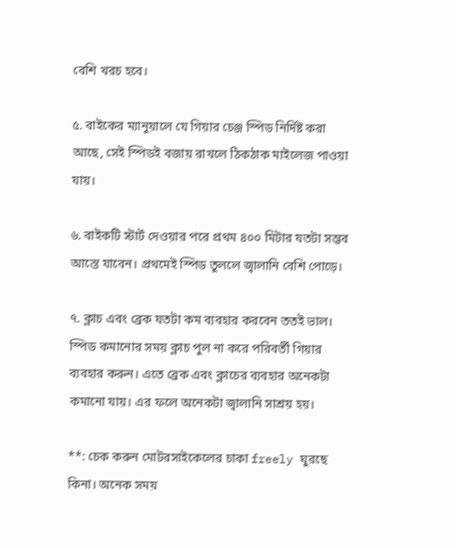বেশি খরচ হবে।

৫. বাইকের ম্যানুয়ালে যে গিয়ার চেঞ্জ স্পিড নির্দিষ্ট করা আছে, সেই স্পিডই বজায় রাখলে ঠিকঠাক মাইলেজ পাওয়া যায়।

৬. বাইকটি স্টার্ট দেওয়ার পরে প্রথম ৪০০ মিটার যতটা সম্ভব আস্তে যাবেন। প্রথমেই স্পিড তুললে জ্বালানি বেশি পোড়ে।

৭. ক্লাচ এবং ব্রেক যতটা কম ব্যবহার করবেন ততই ভাল। স্পিড কমানোর সময় ক্লাচ পুল না করে পরিবর্তী গিয়ার ব্যবহার করুন। এতে ব্রেক এবং ক্লাচের ব্যবহার অনেকটা কমানো যায়। এর ফলে অনেকটা জ্বালানি সাশ্রয় হয়।

**: চেক করুন মোটরসাইকেলের চাকা freely ঘুরছে কিনা। অনেক সময়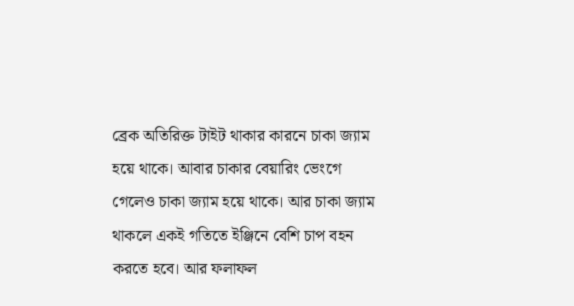ব্রেক অতিরিক্ত টাইট থাকার কারনে চাকা জ্যাম হয়ে থাকে। আবার চাকার বেয়ারিং ভেংগে গেলেও চাকা জ্যাম হয়ে থাকে। আর চাকা জ্যাম থাকলে একই গতিতে ইঞ্জিনে বেশি চাপ বহন করতে হবে। আর ফলাফল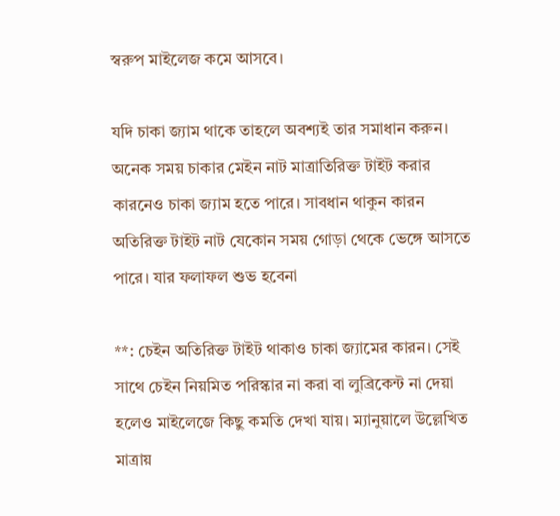স্বরুপ মাইলেজ কমে আসবে।

যদি চাকা জ্যাম থাকে তাহলে অবশ্যই তার সমাধান করুন। অনেক সময় চাকার মেইন নাট মাত্রাতিরিক্ত টাইট করার কারনেও চাকা জ্যাম হতে পারে। সাবধান থাকুন কারন অতিরিক্ত টাইট নাট যেকোন সময় গোড়া থেকে ভেঙ্গে আসতে পারে। যার ফলাফল শুভ হবেনা

**: চেইন অতিরিক্ত টাইট থাকাও চাকা জ্যামের কারন। সেই সাথে চেইন নিয়মিত পরিস্কার না করা বা লুব্রিকেন্ট না দেয়া হলেও মাইলেজে কিছু কমতি দেখা যায়। ম্যানুয়ালে উল্লেখিত মাত্রায়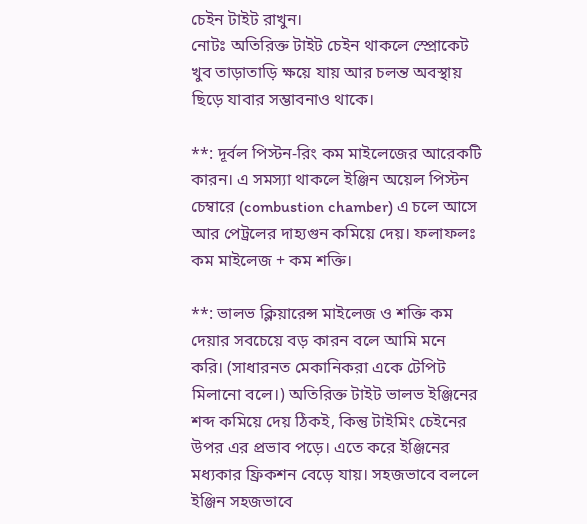চেইন টাইট রাখুন।
নোটঃ অতিরিক্ত টাইট চেইন থাকলে স্প্রোকেট খুব তাড়াতাড়ি ক্ষয়ে যায় আর চলন্ত অবস্থায় ছিড়ে যাবার সম্ভাবনাও থাকে।

**: দূর্বল পিস্টন-রিং কম মাইলেজের আরেকটি কারন। এ সমস্যা থাকলে ইঞ্জিন অয়েল পিস্টন চেম্বারে (combustion chamber) এ চলে আসে আর পেট্রলের দাহ্যগুন কমিয়ে দেয়। ফলাফলঃ কম মাইলেজ + কম শক্তি।

**: ভালভ ক্লিয়ারেন্স মাইলেজ ও শক্তি কম দেয়ার সবচেয়ে বড় কারন বলে আমি মনে করি। (সাধারনত মেকানিকরা একে টেপিট মিলানো বলে।) অতিরিক্ত টাইট ভালভ ইঞ্জিনের শব্দ কমিয়ে দেয় ঠিকই, কিন্তু টাইমিং চেইনের উপর এর প্রভাব পড়ে। এতে করে ইঞ্জিনের মধ্যকার ফ্রিকশন বেড়ে যায়। সহজভাবে বললে ইঞ্জিন সহজভাবে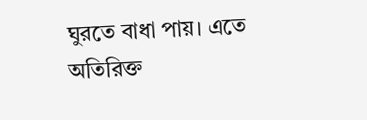ঘুরতে বাধা পায়। এতে অতিরিক্ত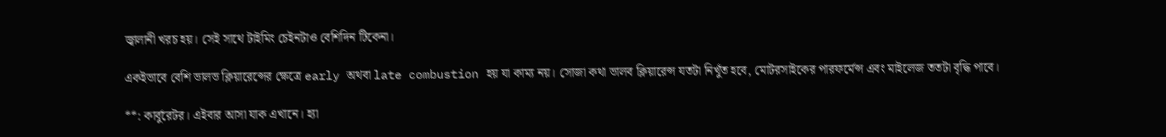জ্বালানী খরচ হয়। সেই সাথে টাইমিং চেইনটাও বেশিদিন টিকেনা।

একইভাবে বেশি ভালভ ক্লিয়ারেন্সের ক্ষেত্রে early অথবা late combustion হয় যা কাম্য নয়। সোজা কথা ভালব ক্লিয়ারেন্স যতটা নিখুঁত হবে, মোটরসাইকের পারফর্মেন্স এবং মাইলেজ ততটা বৃদ্ধি পাবে।

**: কার্বুরেটর। এইবার আসা যাক এখানে। হ্যা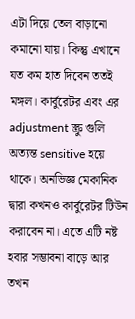এটা দিয়ে তেল বাড়ানো কমানো যায়। কিন্তু এখানে যত কম হাত দিবেন ততই মঙ্গল। কার্বুরেটর এবং এর adjustment স্ক্রু গুলি অত্যন্ত sensitive হয়ে থাকে। অনভিজ্ঞ মেকানিক দ্বারা কখনও কার্বুরেটর টিউন করাবেন না। এতে এটি নষ্ট হবার সম্ভাবনা বাড়ে আর তখন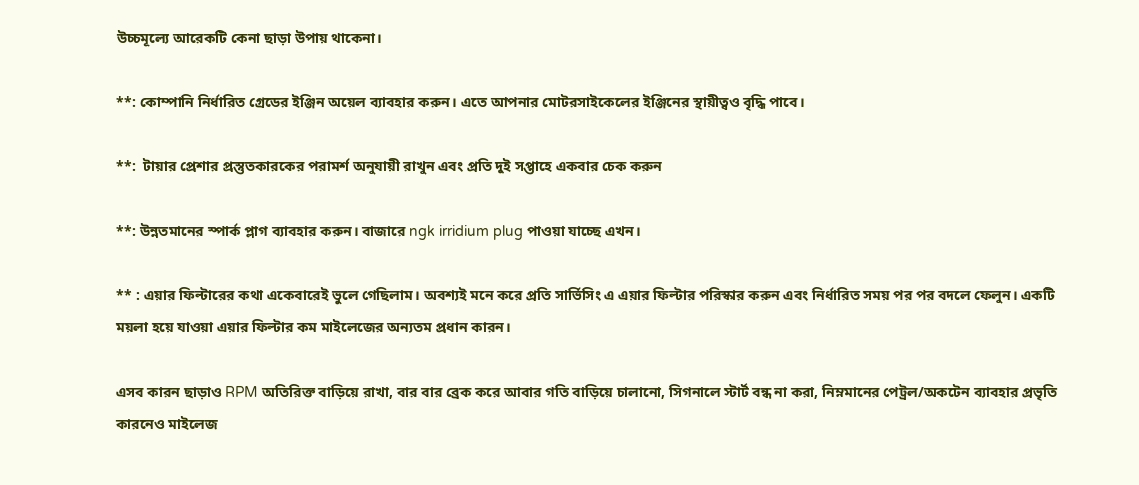উচ্চমূল্যে আরেকটি কেনা ছাড়া উপায় থাকেনা।

**: কোম্পানি নির্ধারিত গ্রেডের ইঞ্জিন অয়েল ব্যাবহার করুন। এতে আপনার মোটরসাইকেলের ইঞ্জিনের স্থায়ীত্বও বৃদ্ধি পাবে।

**:  টায়ার প্রেশার প্রস্তুতকারকের পরামর্শ অনুযায়ী রাখুন এবং প্রতি দুই সপ্তাহে একবার চেক করুন

**: উন্নতমানের স্পার্ক প্লাগ ব্যাবহার করুন। বাজারে ngk irridium plug পাওয়া যাচ্ছে এখন।

** : এয়ার ফিল্টারের কথা একেবারেই ভুলে গেছিলাম। অবশ্যই মনে করে প্রতি সার্ভিসিং এ এয়ার ফিল্টার পরিস্কার করুন এবং নির্ধারিত সময় পর পর বদলে ফেলুন। একটি ময়লা হয়ে যাওয়া এয়ার ফিল্টার কম মাইলেজের অন্যতম প্রধান কারন।

এসব কারন ছাড়াও RPM অতিরিক্ত বাড়িয়ে রাখা, বার বার ব্রেক করে আবার গতি বাড়িয়ে চালানো, সিগনালে স্টার্ট বন্ধ না করা, নিম্নমানের পেট্রল/অকটেন ব্যাবহার প্রভৃতি কারনেও মাইলেজ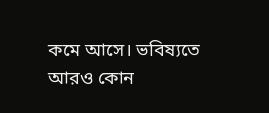কমে আসে। ভবিষ্যতে আরও কোন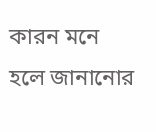কারন মনে হলে জানানোর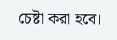চেষ্টা করা হবে।